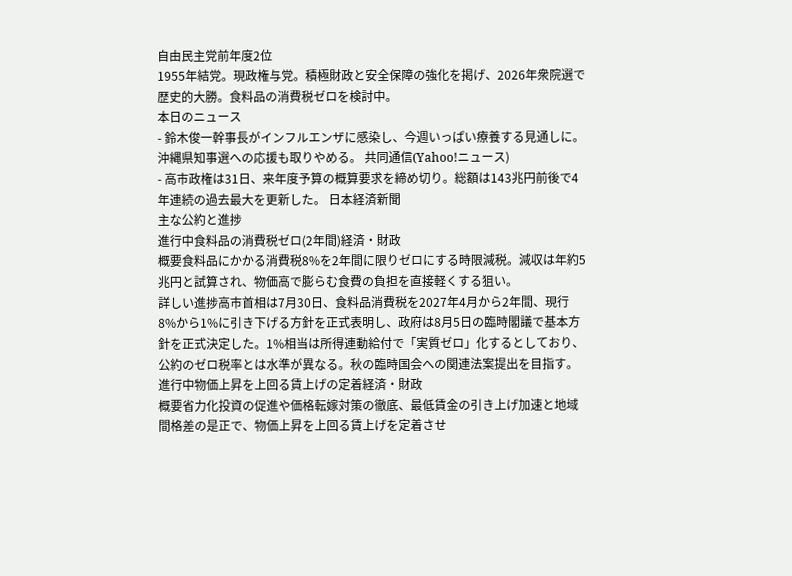自由民主党前年度2位
1955年結党。現政権与党。積極財政と安全保障の強化を掲げ、2026年衆院選で歴史的大勝。食料品の消費税ゼロを検討中。
本日のニュース
- 鈴木俊一幹事長がインフルエンザに感染し、今週いっぱい療養する見通しに。沖縄県知事選への応援も取りやめる。 共同通信(Yahoo!ニュース)
- 高市政権は31日、来年度予算の概算要求を締め切り。総額は143兆円前後で4年連続の過去最大を更新した。 日本経済新聞
主な公約と進捗
進行中食料品の消費税ゼロ(2年間)経済・財政
概要食料品にかかる消費税8%を2年間に限りゼロにする時限減税。減収は年約5兆円と試算され、物価高で膨らむ食費の負担を直接軽くする狙い。
詳しい進捗高市首相は7月30日、食料品消費税を2027年4月から2年間、現行8%から1%に引き下げる方針を正式表明し、政府は8月5日の臨時閣議で基本方針を正式決定した。1%相当は所得連動給付で「実質ゼロ」化するとしており、公約のゼロ税率とは水準が異なる。秋の臨時国会への関連法案提出を目指す。
進行中物価上昇を上回る賃上げの定着経済・財政
概要省力化投資の促進や価格転嫁対策の徹底、最低賃金の引き上げ加速と地域間格差の是正で、物価上昇を上回る賃上げを定着させ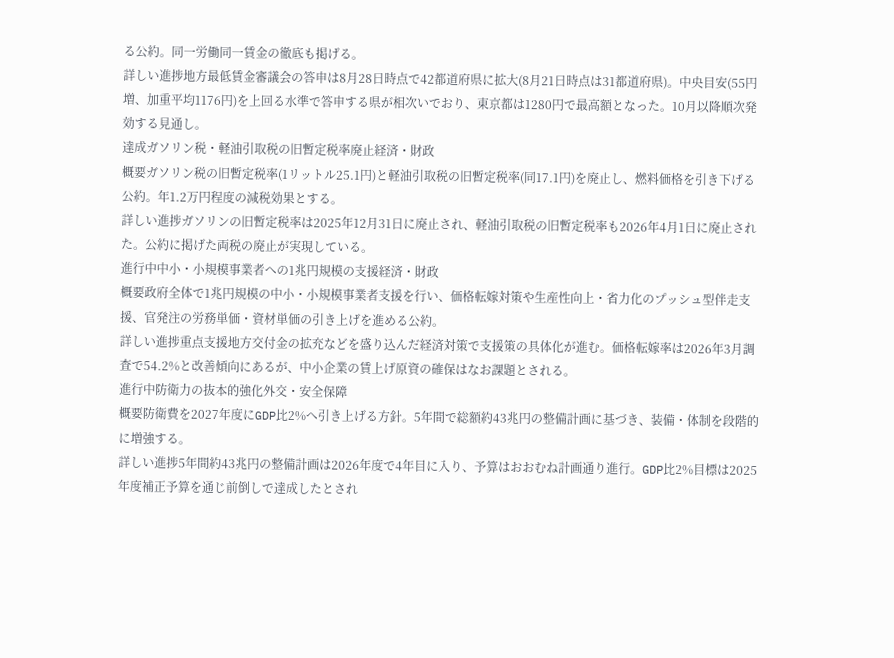る公約。同一労働同一賃金の徹底も掲げる。
詳しい進捗地方最低賃金審議会の答申は8月28日時点で42都道府県に拡大(8月21日時点は31都道府県)。中央目安(55円増、加重平均1176円)を上回る水準で答申する県が相次いでおり、東京都は1280円で最高額となった。10月以降順次発効する見通し。
達成ガソリン税・軽油引取税の旧暫定税率廃止経済・財政
概要ガソリン税の旧暫定税率(1リットル25.1円)と軽油引取税の旧暫定税率(同17.1円)を廃止し、燃料価格を引き下げる公約。年1.2万円程度の減税効果とする。
詳しい進捗ガソリンの旧暫定税率は2025年12月31日に廃止され、軽油引取税の旧暫定税率も2026年4月1日に廃止された。公約に掲げた両税の廃止が実現している。
進行中中小・小規模事業者への1兆円規模の支援経済・財政
概要政府全体で1兆円規模の中小・小規模事業者支援を行い、価格転嫁対策や生産性向上・省力化のプッシュ型伴走支援、官発注の労務単価・資材単価の引き上げを進める公約。
詳しい進捗重点支援地方交付金の拡充などを盛り込んだ経済対策で支援策の具体化が進む。価格転嫁率は2026年3月調査で54.2%と改善傾向にあるが、中小企業の賃上げ原資の確保はなお課題とされる。
進行中防衛力の抜本的強化外交・安全保障
概要防衛費を2027年度にGDP比2%へ引き上げる方針。5年間で総額約43兆円の整備計画に基づき、装備・体制を段階的に増強する。
詳しい進捗5年間約43兆円の整備計画は2026年度で4年目に入り、予算はおおむね計画通り進行。GDP比2%目標は2025年度補正予算を通じ前倒しで達成したとされ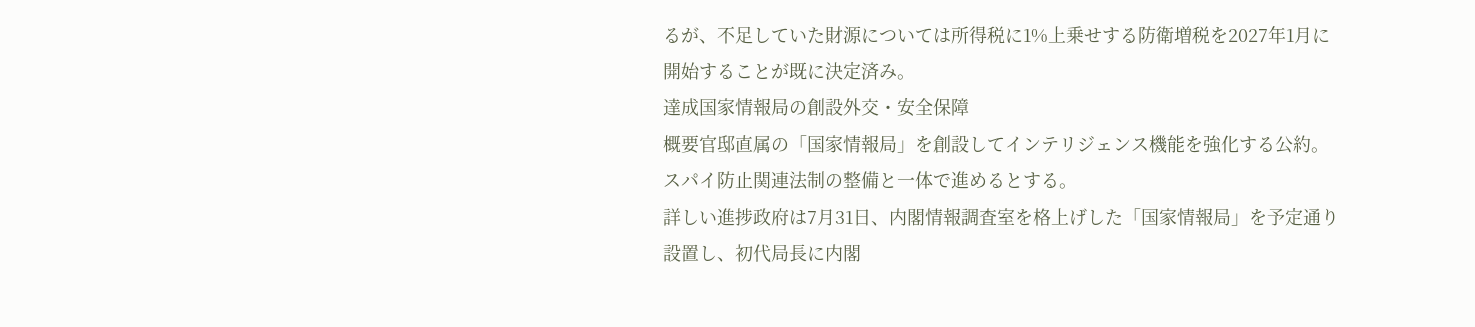るが、不足していた財源については所得税に1%上乗せする防衛増税を2027年1月に開始することが既に決定済み。
達成国家情報局の創設外交・安全保障
概要官邸直属の「国家情報局」を創設してインテリジェンス機能を強化する公約。スパイ防止関連法制の整備と一体で進めるとする。
詳しい進捗政府は7月31日、内閣情報調査室を格上げした「国家情報局」を予定通り設置し、初代局長に内閣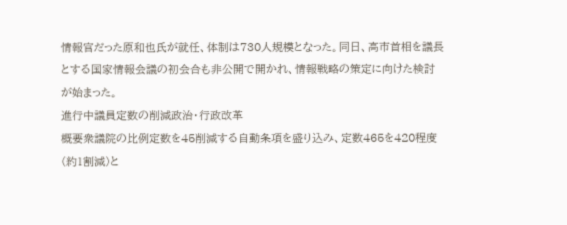情報官だった原和也氏が就任、体制は730人規模となった。同日、高市首相を議長とする国家情報会議の初会合も非公開で開かれ、情報戦略の策定に向けた検討が始まった。
進行中議員定数の削減政治・行政改革
概要衆議院の比例定数を45削減する自動条項を盛り込み、定数465を420程度(約1割減)と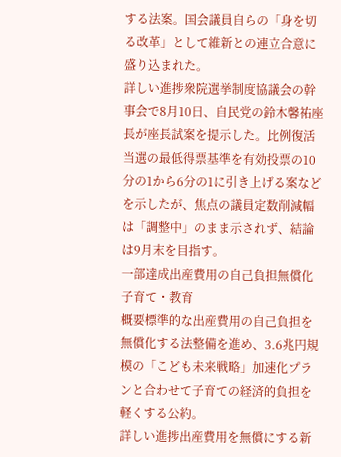する法案。国会議員自らの「身を切る改革」として維新との連立合意に盛り込まれた。
詳しい進捗衆院選挙制度協議会の幹事会で8月10日、自民党の鈴木馨祐座長が座長試案を提示した。比例復活当選の最低得票基準を有効投票の10分の1から6分の1に引き上げる案などを示したが、焦点の議員定数削減幅は「調整中」のまま示されず、結論は9月末を目指す。
一部達成出産費用の自己負担無償化子育て・教育
概要標準的な出産費用の自己負担を無償化する法整備を進め、3.6兆円規模の「こども未来戦略」加速化プランと合わせて子育ての経済的負担を軽くする公約。
詳しい進捗出産費用を無償にする新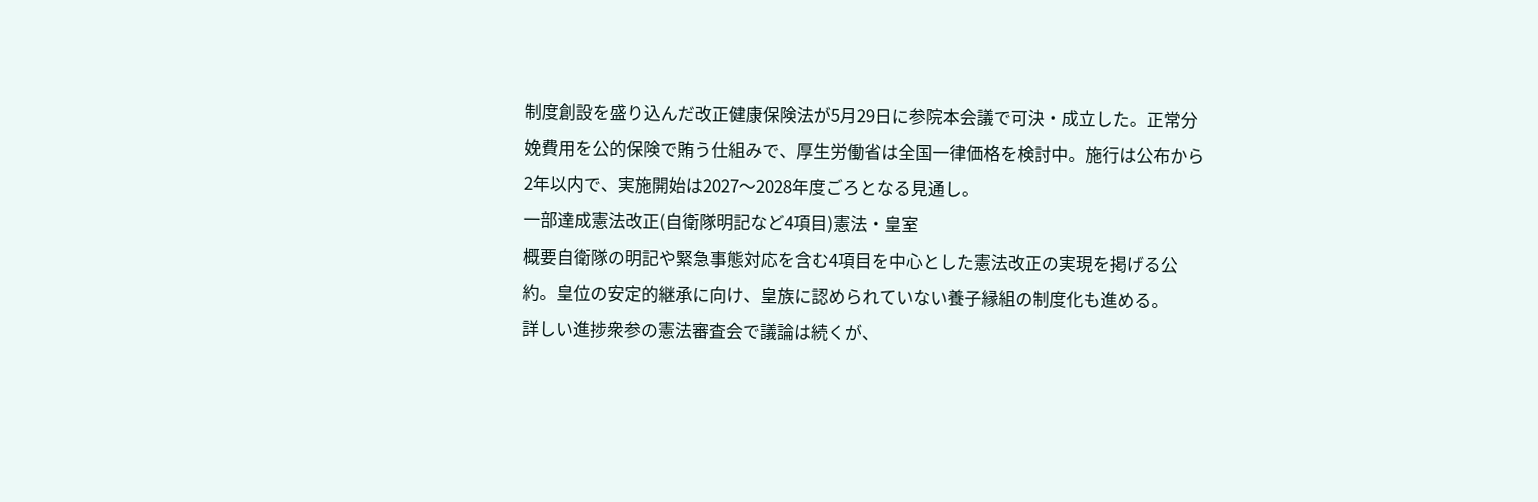制度創設を盛り込んだ改正健康保険法が5月29日に参院本会議で可決・成立した。正常分娩費用を公的保険で賄う仕組みで、厚生労働省は全国一律価格を検討中。施行は公布から2年以内で、実施開始は2027〜2028年度ごろとなる見通し。
一部達成憲法改正(自衛隊明記など4項目)憲法・皇室
概要自衛隊の明記や緊急事態対応を含む4項目を中心とした憲法改正の実現を掲げる公約。皇位の安定的継承に向け、皇族に認められていない養子縁組の制度化も進める。
詳しい進捗衆参の憲法審査会で議論は続くが、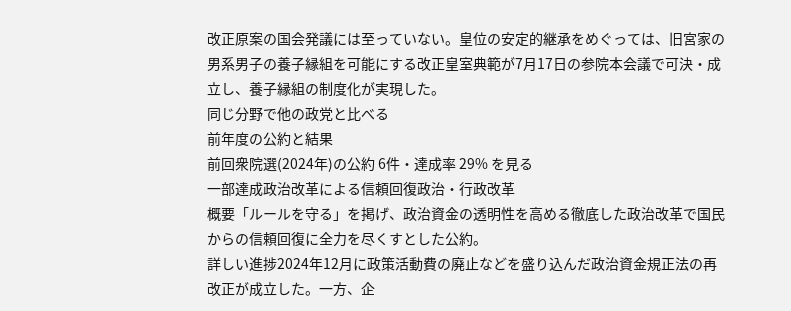改正原案の国会発議には至っていない。皇位の安定的継承をめぐっては、旧宮家の男系男子の養子縁組を可能にする改正皇室典範が7月17日の参院本会議で可決・成立し、養子縁組の制度化が実現した。
同じ分野で他の政党と比べる
前年度の公約と結果
前回衆院選(2024年)の公約 6件・達成率 29% を見る
一部達成政治改革による信頼回復政治・行政改革
概要「ルールを守る」を掲げ、政治資金の透明性を高める徹底した政治改革で国民からの信頼回復に全力を尽くすとした公約。
詳しい進捗2024年12月に政策活動費の廃止などを盛り込んだ政治資金規正法の再改正が成立した。一方、企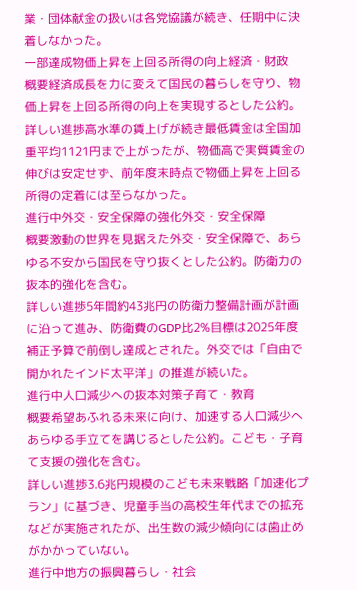業・団体献金の扱いは各党協議が続き、任期中に決着しなかった。
一部達成物価上昇を上回る所得の向上経済・財政
概要経済成長を力に変えて国民の暮らしを守り、物価上昇を上回る所得の向上を実現するとした公約。
詳しい進捗高水準の賃上げが続き最低賃金は全国加重平均1121円まで上がったが、物価高で実質賃金の伸びは安定せず、前年度末時点で物価上昇を上回る所得の定着には至らなかった。
進行中外交・安全保障の強化外交・安全保障
概要激動の世界を見据えた外交・安全保障で、あらゆる不安から国民を守り抜くとした公約。防衛力の抜本的強化を含む。
詳しい進捗5年間約43兆円の防衛力整備計画が計画に沿って進み、防衛費のGDP比2%目標は2025年度補正予算で前倒し達成とされた。外交では「自由で開かれたインド太平洋」の推進が続いた。
進行中人口減少への抜本対策子育て・教育
概要希望あふれる未来に向け、加速する人口減少へあらゆる手立てを講じるとした公約。こども・子育て支援の強化を含む。
詳しい進捗3.6兆円規模のこども未来戦略「加速化プラン」に基づき、児童手当の高校生年代までの拡充などが実施されたが、出生数の減少傾向には歯止めがかかっていない。
進行中地方の振興暮らし・社会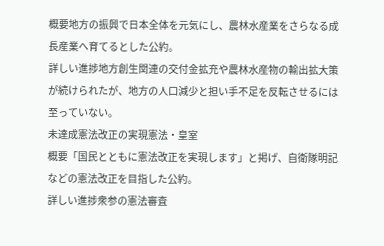概要地方の振興で日本全体を元気にし、農林水産業をさらなる成長産業へ育てるとした公約。
詳しい進捗地方創生関連の交付金拡充や農林水産物の輸出拡大策が続けられたが、地方の人口減少と担い手不足を反転させるには至っていない。
未達成憲法改正の実現憲法・皇室
概要「国民とともに憲法改正を実現します」と掲げ、自衛隊明記などの憲法改正を目指した公約。
詳しい進捗衆参の憲法審査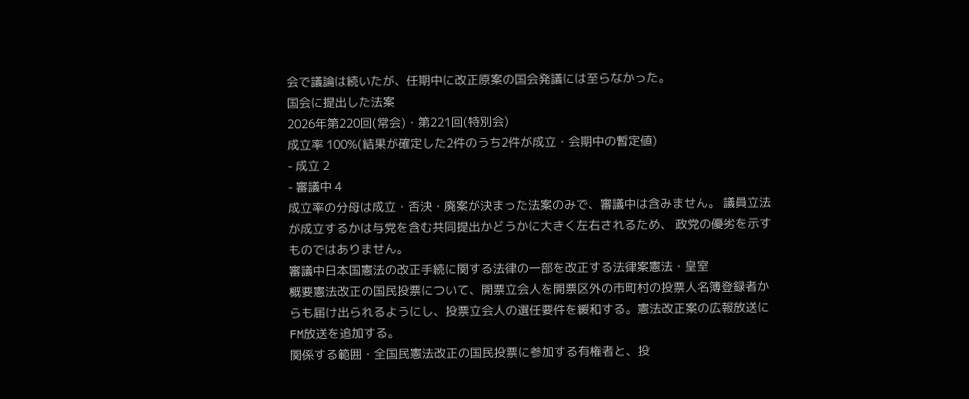会で議論は続いたが、任期中に改正原案の国会発議には至らなかった。
国会に提出した法案
2026年第220回(常会)・第221回(特別会)
成立率 100%(結果が確定した2件のうち2件が成立・会期中の暫定値)
- 成立 2
- 審議中 4
成立率の分母は成立・否決・廃案が決まった法案のみで、審議中は含みません。 議員立法が成立するかは与党を含む共同提出かどうかに大きく左右されるため、 政党の優劣を示すものではありません。
審議中日本国憲法の改正手続に関する法律の一部を改正する法律案憲法・皇室
概要憲法改正の国民投票について、開票立会人を開票区外の市町村の投票人名簿登録者からも届け出られるようにし、投票立会人の選任要件を緩和する。憲法改正案の広報放送にFM放送を追加する。
関係する範囲・全国民憲法改正の国民投票に参加する有権者と、投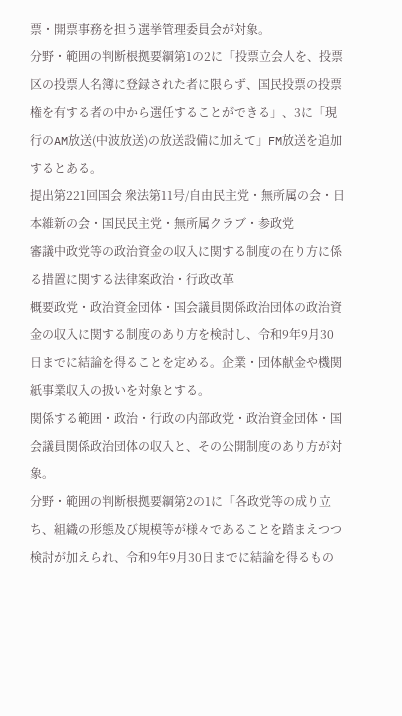票・開票事務を担う選挙管理委員会が対象。
分野・範囲の判断根拠要綱第1の2に「投票立会人を、投票区の投票人名簿に登録された者に限らず、国民投票の投票権を有する者の中から選任することができる」、3に「現行のAM放送(中波放送)の放送設備に加えて」FM放送を追加するとある。
提出第221回国会 衆法第11号/自由民主党・無所属の会・日本維新の会・国民民主党・無所属クラブ・参政党
審議中政党等の政治資金の収入に関する制度の在り方に係る措置に関する法律案政治・行政改革
概要政党・政治資金団体・国会議員関係政治団体の政治資金の収入に関する制度のあり方を検討し、令和9年9月30日までに結論を得ることを定める。企業・団体献金や機関紙事業収入の扱いを対象とする。
関係する範囲・政治・行政の内部政党・政治資金団体・国会議員関係政治団体の収入と、その公開制度のあり方が対象。
分野・範囲の判断根拠要綱第2の1に「各政党等の成り立ち、組織の形態及び規模等が様々であることを踏まえつつ検討が加えられ、令和9年9月30日までに結論を得るもの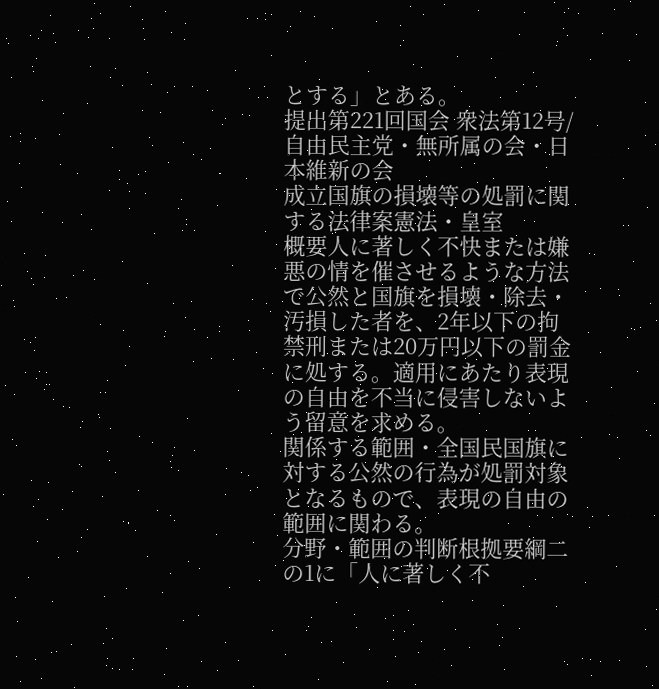とする」とある。
提出第221回国会 衆法第12号/自由民主党・無所属の会・日本維新の会
成立国旗の損壊等の処罰に関する法律案憲法・皇室
概要人に著しく不快または嫌悪の情を催させるような方法で公然と国旗を損壊・除去・汚損した者を、2年以下の拘禁刑または20万円以下の罰金に処する。適用にあたり表現の自由を不当に侵害しないよう留意を求める。
関係する範囲・全国民国旗に対する公然の行為が処罰対象となるもので、表現の自由の範囲に関わる。
分野・範囲の判断根拠要綱二の1に「人に著しく不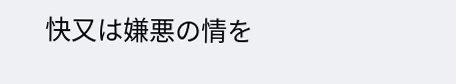快又は嫌悪の情を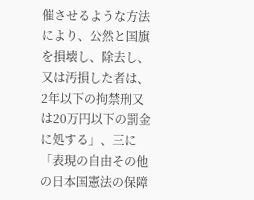催させるような方法により、公然と国旗を損壊し、除去し、又は汚損した者は、2年以下の拘禁刑又は20万円以下の罰金に処する」、三に「表現の自由その他の日本国憲法の保障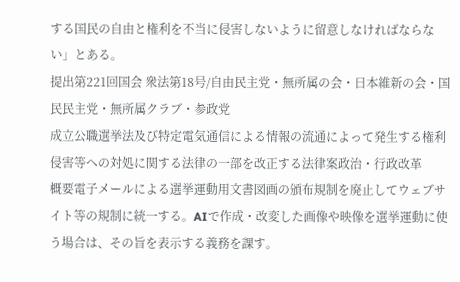する国民の自由と権利を不当に侵害しないように留意しなければならない」とある。
提出第221回国会 衆法第18号/自由民主党・無所属の会・日本維新の会・国民民主党・無所属クラブ・参政党
成立公職選挙法及び特定電気通信による情報の流通によって発生する権利侵害等への対処に関する法律の一部を改正する法律案政治・行政改革
概要電子メールによる選挙運動用文書図画の頒布規制を廃止してウェブサイト等の規制に統一する。AIで作成・改変した画像や映像を選挙運動に使う場合は、その旨を表示する義務を課す。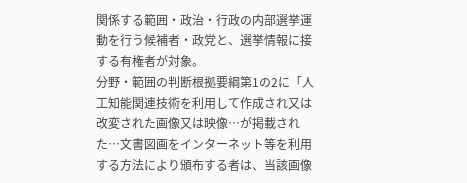関係する範囲・政治・行政の内部選挙運動を行う候補者・政党と、選挙情報に接する有権者が対象。
分野・範囲の判断根拠要綱第1の2に「人工知能関連技術を利用して作成され又は改変された画像又は映像…が掲載された…文書図画をインターネット等を利用する方法により頒布する者は、当該画像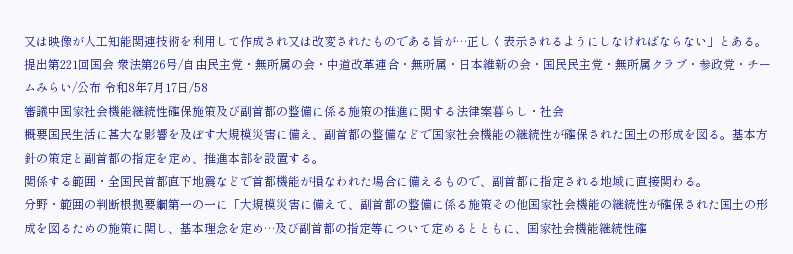又は映像が人工知能関連技術を利用して作成され又は改変されたものである旨が…正しく表示されるようにしなければならない」とある。
提出第221回国会 衆法第26号/自由民主党・無所属の会・中道改革連合・無所属・日本維新の会・国民民主党・無所属クラブ・参政党・チームみらい/公布 令和8年7月17日/58
審議中国家社会機能継続性確保施策及び副首都の整備に係る施策の推進に関する法律案暮らし・社会
概要国民生活に甚大な影響を及ぼす大規模災害に備え、副首都の整備などで国家社会機能の継続性が確保された国土の形成を図る。基本方針の策定と副首都の指定を定め、推進本部を設置する。
関係する範囲・全国民首都直下地震などで首都機能が損なわれた場合に備えるもので、副首都に指定される地域に直接関わる。
分野・範囲の判断根拠要綱第一の一に「大規模災害に備えて、副首都の整備に係る施策その他国家社会機能の継続性が確保された国土の形成を図るための施策に関し、基本理念を定め…及び副首都の指定等について定めるとともに、国家社会機能継続性確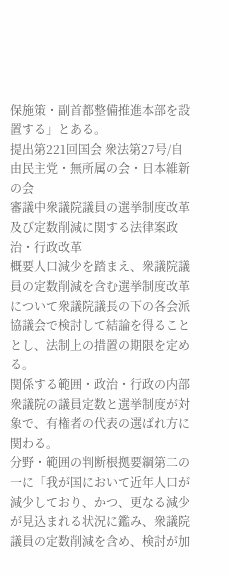保施策・副首都整備推進本部を設置する」とある。
提出第221回国会 衆法第27号/自由民主党・無所属の会・日本維新の会
審議中衆議院議員の選挙制度改革及び定数削減に関する法律案政治・行政改革
概要人口減少を踏まえ、衆議院議員の定数削減を含む選挙制度改革について衆議院議長の下の各会派協議会で検討して結論を得ることとし、法制上の措置の期限を定める。
関係する範囲・政治・行政の内部衆議院の議員定数と選挙制度が対象で、有権者の代表の選ばれ方に関わる。
分野・範囲の判断根拠要綱第二の一に「我が国において近年人口が減少しており、かつ、更なる減少が見込まれる状況に鑑み、衆議院議員の定数削減を含め、検討が加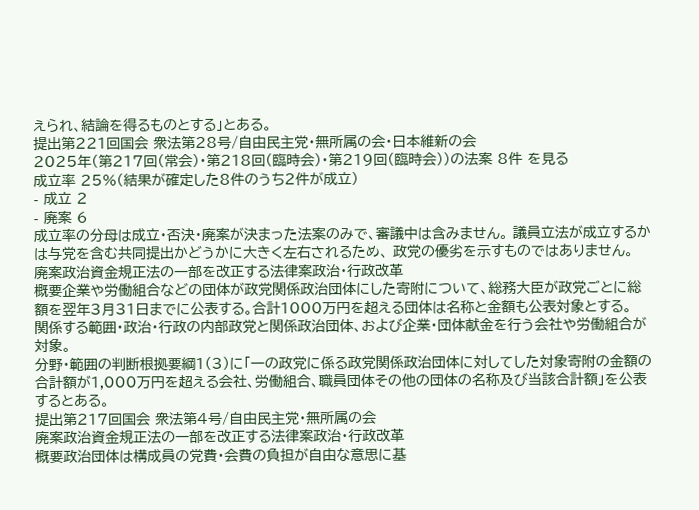えられ、結論を得るものとする」とある。
提出第221回国会 衆法第28号/自由民主党・無所属の会・日本維新の会
2025年(第217回(常会)・第218回(臨時会)・第219回(臨時会))の法案 8件 を見る
成立率 25%(結果が確定した8件のうち2件が成立)
- 成立 2
- 廃案 6
成立率の分母は成立・否決・廃案が決まった法案のみで、審議中は含みません。 議員立法が成立するかは与党を含む共同提出かどうかに大きく左右されるため、 政党の優劣を示すものではありません。
廃案政治資金規正法の一部を改正する法律案政治・行政改革
概要企業や労働組合などの団体が政党関係政治団体にした寄附について、総務大臣が政党ごとに総額を翌年3月31日までに公表する。合計1000万円を超える団体は名称と金額も公表対象とする。
関係する範囲・政治・行政の内部政党と関係政治団体、および企業・団体献金を行う会社や労働組合が対象。
分野・範囲の判断根拠要綱1(3)に「一の政党に係る政党関係政治団体に対してした対象寄附の金額の合計額が1,000万円を超える会社、労働組合、職員団体その他の団体の名称及び当該合計額」を公表するとある。
提出第217回国会 衆法第4号/自由民主党・無所属の会
廃案政治資金規正法の一部を改正する法律案政治・行政改革
概要政治団体は構成員の党費・会費の負担が自由な意思に基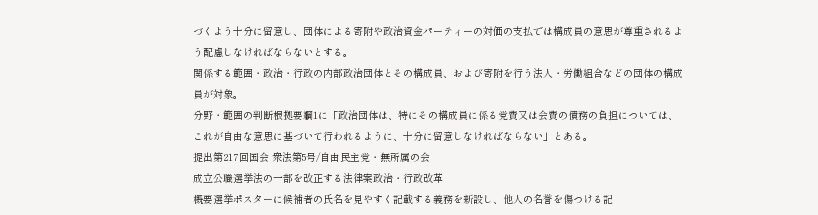づくよう十分に留意し、団体による寄附や政治資金パーティーの対価の支払では構成員の意思が尊重されるよう配慮しなければならないとする。
関係する範囲・政治・行政の内部政治団体とその構成員、および寄附を行う法人・労働組合などの団体の構成員が対象。
分野・範囲の判断根拠要綱1に「政治団体は、特にその構成員に係る党費又は会費の債務の負担については、これが自由な意思に基づいて行われるように、十分に留意しなければならない」とある。
提出第217回国会 衆法第5号/自由民主党・無所属の会
成立公職選挙法の一部を改正する法律案政治・行政改革
概要選挙ポスターに候補者の氏名を見やすく記載する義務を新設し、他人の名誉を傷つける記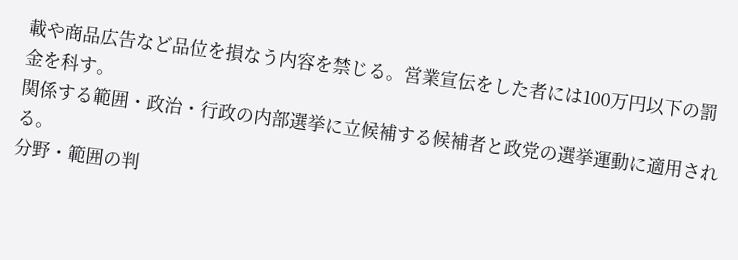載や商品広告など品位を損なう内容を禁じる。営業宣伝をした者には100万円以下の罰金を科す。
関係する範囲・政治・行政の内部選挙に立候補する候補者と政党の選挙運動に適用される。
分野・範囲の判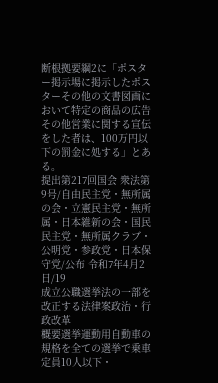断根拠要綱2に「ポスター掲示場に掲示したポスターその他の文書図画において特定の商品の広告その他営業に関する宣伝をした者は、100万円以下の罰金に処する」とある。
提出第217回国会 衆法第9号/自由民主党・無所属の会・立憲民主党・無所属・日本維新の会・国民民主党・無所属クラブ・公明党・参政党・日本保守党/公布 令和7年4月2日/19
成立公職選挙法の一部を改正する法律案政治・行政改革
概要選挙運動用自動車の規格を全ての選挙で乗車定員10人以下・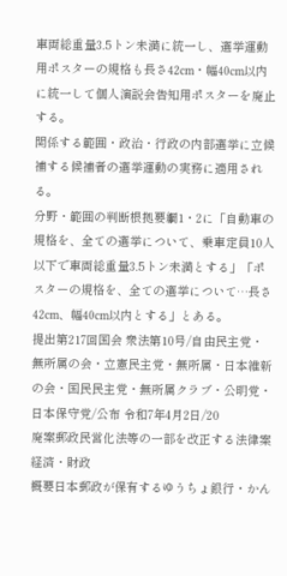車両総重量3.5トン未満に統一し、選挙運動用ポスターの規格も長さ42cm・幅40cm以内に統一して個人演説会告知用ポスターを廃止する。
関係する範囲・政治・行政の内部選挙に立候補する候補者の選挙運動の実務に適用される。
分野・範囲の判断根拠要綱1・2に「自動車の規格を、全ての選挙について、乗車定員10人以下で車両総重量3.5トン未満とする」「ポスターの規格を、全ての選挙について…長さ42cm、幅40cm以内とする」とある。
提出第217回国会 衆法第10号/自由民主党・無所属の会・立憲民主党・無所属・日本維新の会・国民民主党・無所属クラブ・公明党・日本保守党/公布 令和7年4月2日/20
廃案郵政民営化法等の一部を改正する法律案経済・財政
概要日本郵政が保有するゆうちょ銀行・かん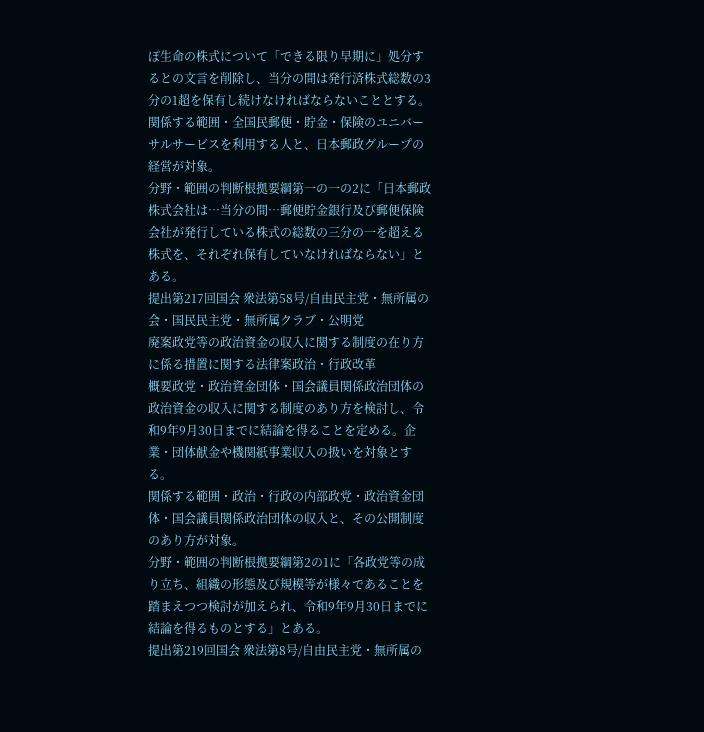ぽ生命の株式について「できる限り早期に」処分するとの文言を削除し、当分の間は発行済株式総数の3分の1超を保有し続けなければならないこととする。
関係する範囲・全国民郵便・貯金・保険のユニバーサルサービスを利用する人と、日本郵政グループの経営が対象。
分野・範囲の判断根拠要綱第一の一の2に「日本郵政株式会社は…当分の間…郵便貯金銀行及び郵便保険会社が発行している株式の総数の三分の一を超える株式を、それぞれ保有していなければならない」とある。
提出第217回国会 衆法第58号/自由民主党・無所属の会・国民民主党・無所属クラブ・公明党
廃案政党等の政治資金の収入に関する制度の在り方に係る措置に関する法律案政治・行政改革
概要政党・政治資金団体・国会議員関係政治団体の政治資金の収入に関する制度のあり方を検討し、令和9年9月30日までに結論を得ることを定める。企業・団体献金や機関紙事業収入の扱いを対象とする。
関係する範囲・政治・行政の内部政党・政治資金団体・国会議員関係政治団体の収入と、その公開制度のあり方が対象。
分野・範囲の判断根拠要綱第2の1に「各政党等の成り立ち、組織の形態及び規模等が様々であることを踏まえつつ検討が加えられ、令和9年9月30日までに結論を得るものとする」とある。
提出第219回国会 衆法第8号/自由民主党・無所属の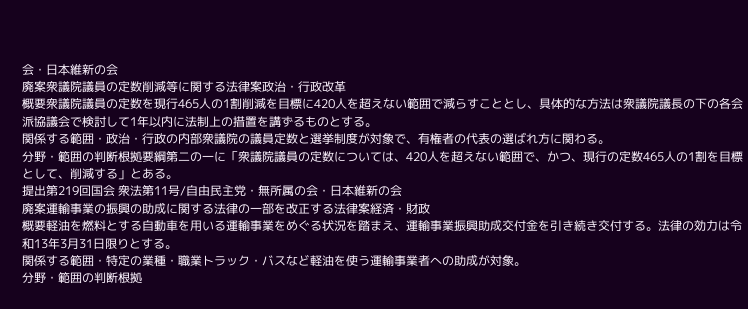会・日本維新の会
廃案衆議院議員の定数削減等に関する法律案政治・行政改革
概要衆議院議員の定数を現行465人の1割削減を目標に420人を超えない範囲で減らすこととし、具体的な方法は衆議院議長の下の各会派協議会で検討して1年以内に法制上の措置を講ずるものとする。
関係する範囲・政治・行政の内部衆議院の議員定数と選挙制度が対象で、有権者の代表の選ばれ方に関わる。
分野・範囲の判断根拠要綱第二の一に「衆議院議員の定数については、420人を超えない範囲で、かつ、現行の定数465人の1割を目標として、削減する」とある。
提出第219回国会 衆法第11号/自由民主党・無所属の会・日本維新の会
廃案運輸事業の振興の助成に関する法律の一部を改正する法律案経済・財政
概要軽油を燃料とする自動車を用いる運輸事業をめぐる状況を踏まえ、運輸事業振興助成交付金を引き続き交付する。法律の効力は令和13年3月31日限りとする。
関係する範囲・特定の業種・職業トラック・バスなど軽油を使う運輸事業者への助成が対象。
分野・範囲の判断根拠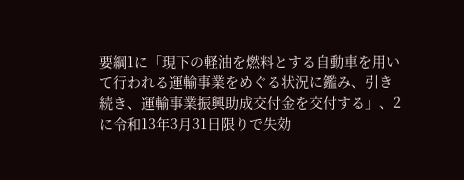要綱1に「現下の軽油を燃料とする自動車を用いて行われる運輸事業をめぐる状況に鑑み、引き続き、運輸事業振興助成交付金を交付する」、2に令和13年3月31日限りで失効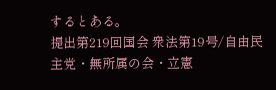するとある。
提出第219回国会 衆法第19号/自由民主党・無所属の会・立憲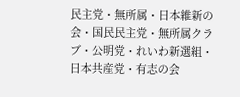民主党・無所属・日本維新の会・国民民主党・無所属クラブ・公明党・れいわ新選組・日本共産党・有志の会